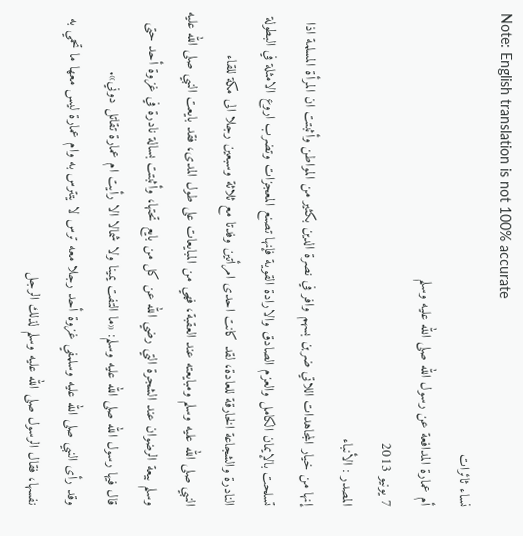Note: English translation is not 100% accurate
نساء ثائرات
أم عمارة المدافعة عن رسول الله صلى الله عليه وسلم
7 يونيو 2013
المصدر : الأنباء
إنها من خيار المجاهدات اللاتي ضربن بسهم وافر في نصرة الدين بكثير من المواطن وأثبتت ان المرأة المسلمة اذا تسلحت بالإيمان الكامل والعزم الصادق والارادة القوية فإنها تصنع المعجزات وتضرب اروع الامثلة في البطولة النادرة والشجاعة الخارقة للعادة، لقد كانت احدى امرأتين وفدتا مع ثلاثة وسبعين رجلا الى مكة للقاء
النبي صلى الله عليه وسلم ومبايعته عند العقبة، فهي من المبايعات على طول المدى، فقد بايعت النبي صلى الله عليه وسلم بيعة الرضوان عند الشجرة التي رضي الله عن كل من بايع تحتها، وأثبتت بسالة نادرة في غزوة أحد حتى قال فيها رسول الله صلى الله عليه وسلم: «ما التفت يمينا ولا شمالا الا رأيت ام عمارة تقاتل دوني».
وقد رأى النبي صلى الله عليه وسلمفي غزوة أحد رجلا معه ترس لا يتترس به وام عمارة ليس معها ما تحمي به نفسها، فقال الرسول صلى الله عليه وسلم لذلك الرجل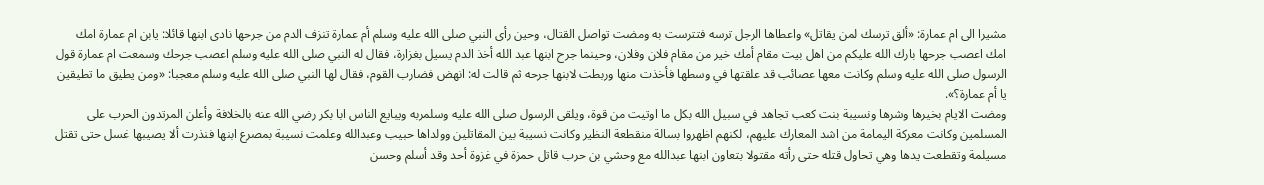مشيرا الى ام عمارة: «ألق ترسك لمن يقاتل» واعطاها الرجل ترسه فتترست به ومضت تواصل القتال، وحين رأى النبي صلى الله عليه وسلم أم عمارة تنزف الدم من جرحها نادى ابنها قائلا: يابن ام عمارة امك امك اعصب جرحها بارك الله عليكم من اهل بيت مقام أمك خير من مقام فلان وفلان، وحينما جرح ابنها عبد الله أخذ الدم يسيل بغزارة، فقال له النبي صلى الله عليه وسلم اعصب جرحك وسمعت ام عمارة قول الرسول صلى الله عليه وسلم وكانت معها عصائب قد علقتها في وسطها فأخذت منها وربطت لابنها جرحه ثم قالت له: انهض فضارب القوم، فقال لها النبي صلى الله عليه وسلم معجبا: «ومن يطيق ما تطيقين يا أم عمارة؟».
ومضت الايام بخيرها وشرها ونسيبة بنت كعب تجاهد في سبيل الله بكل ما اوتيت من قوة، ويلقى الرسول صلى الله عليه وسلمربه ويبايع الناس ابا بكر رضي الله عنه بالخلافة وأعلن المرتدون الحرب على المسلمين وكانت معركة اليمامة من اشد المعارك عليهم، لكنهم اظهروا بسالة منقطعة النظير وكانت نسيبة بين المقاتلين وولداها حبيب وعبدالله وعلمت نسيبة بمصرع ابنها فنذرت ألا يصيبها غسل حتى تقتل مسيلمة وتقطعت يدها وهي تحاول قتله حتى رأته مقتولا بتعاون ابنها عبدالله مع وحشي بن حرب قاتل حمزة في غزوة أحد وقد أسلم وحسن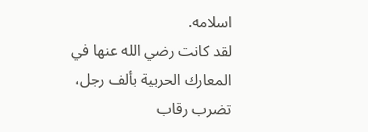اسلامه.
لقد كانت رضي الله عنها في المعارك الحربية بألف رجل، تضرب رقاب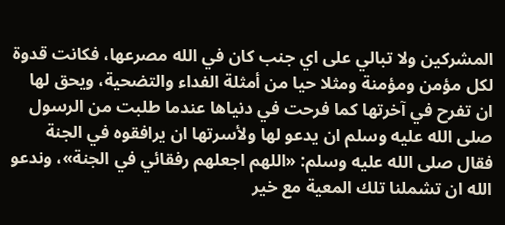المشركين ولا تبالي على اي جنب كان في الله مصرعها، فكانت قدوة لكل مؤمن ومؤمنة ومثلا حيا من أمثلة الفداء والتضحية، ويحق لها ان تفرح في آخرتها كما فرحت في دنياها عندما طلبت من الرسول صلى الله عليه وسلم ان يدعو لها ولأسرتها ان يرافقوه في الجنة فقال صلى الله عليه وسلم: «اللهم اجعلهم رفقائي في الجنة»، وندعو الله ان تشملنا تلك المعية مع خير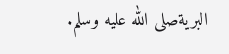البريةصلى الله عليه وسلم.